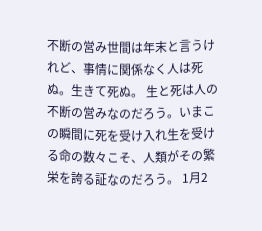不断の営み世間は年末と言うけれど、事情に関係なく人は死ぬ。生きて死ぬ。 生と死は人の不断の営みなのだろう。いまこの瞬間に死を受け入れ生を受ける命の数々こそ、人類がその繁栄を誇る証なのだろう。 1月2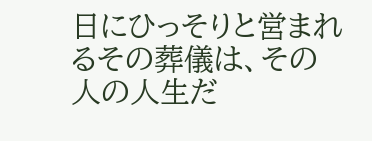日にひっそりと営まれるその葬儀は、その人の人生だ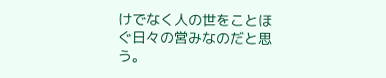けでなく人の世をことほぐ日々の営みなのだと思う。